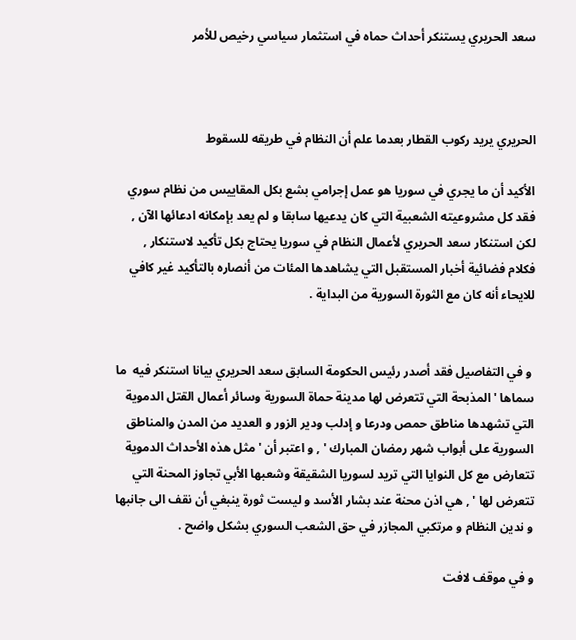سعد الحريري يستنكر أحداث حماه في استثمار سياسي رخيص للأمر



الحريري يريد ركوب القطار بعدما علم أن النظام في طريقه للسقوط

الأكيد أن ما يجري في سوريا هو عمل إجرامي بشع بكل المقاييس من نظام سوري فقد كل مشروعيته الشعبية التي كان يدعيها سابقا و لم يعد بإمكانه ادعائها الآن , لكن استنكار سعد الحريري لأعمال النظام في سوريا يحتاج بكل تأكيد لاستنكار , فكلام فضائية أخبار المستقبل التي يشاهدها المئات من أنصاره بالتأكيد غير كافي للايحاء أنه كان مع الثورة السورية من البداية .


 و في التفاصيل فقد أصدر رئيس الحكومة السابق سعد الحريري بيانا استنكر فيه  ما سماها ' المذبحة التي تتعرض لها مدينة حماة السورية وسائر أعمال القتل الدموية التي تشهدها مناطق حمص ودرعا و إدلب ودير الزور و العديد من المدن والمناطق السورية على أبواب شهر رمضان المبارك ' , و اعتبر أن ' مثل هذه الأحداث الدموية تتعارض مع كل النوايا التي تريد لسوريا الشقيقة وشعبها الأبي تجاوز المحنة التي تتعرض لها ' , هي اذن محنة عند بشار الأسد و ليست ثورة ينبغي أن نقف الى جانبها و ندين النظام و مرتكبي المجازر في حق الشعب السوري بشكل واضح .

و في موقف لافت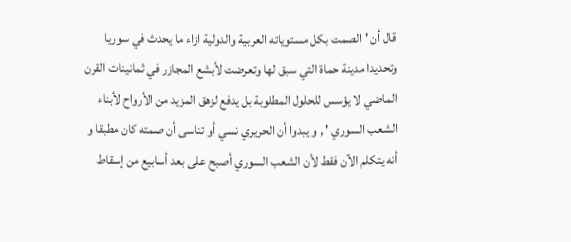قال أن ' الصمت بكل مستوياته العربية والدولية ازاء ما يحدث في سوريا وتحديدا مدينة حماة التي سبق لها وتعرضت لأبشع المجازر في ثمانينات القرن الماضي لا يؤسس للحلول المطلوبة بل يدفع لزهق المزيد من الأرواح لأبناء الشعب السوري ' , و يبدوا أن الحريري نسي أو تناسى أن صمته كان مطبقا و أنه يتكلم الآن فقط لأن الشعب السوري أصبح على بعد أسابيع من إسقاط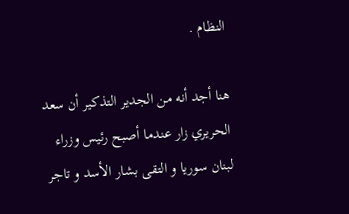النظام .

هنا أجد أنه من الجدير التذكير أن سعد الحريري زار عندما أصبح رئيس وزراء لبنان سوريا و التقى بشار الأسد و تاجر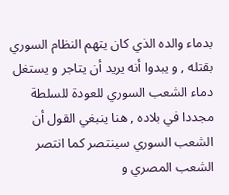بدماء والده الذي كان يتهم النظام السوري بقتله , و يبدوا أنه يريد أن يتاجر و يستغل دماء الشعب السوري للعودة للسلطة مجددا في بلاده , هنا ينبغي القول أن الشعب السوري سينتصر كما انتصر الشعب المصري و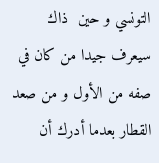التونسي و حين  ذاك سيعرف جيدا من كان في صفه من الأول و من صعد القطار بعدما أدرك أن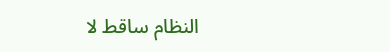النظام ساقط لا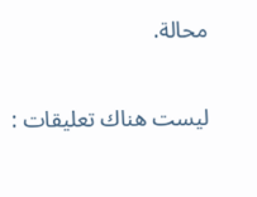محالة.

ليست هناك تعليقات :